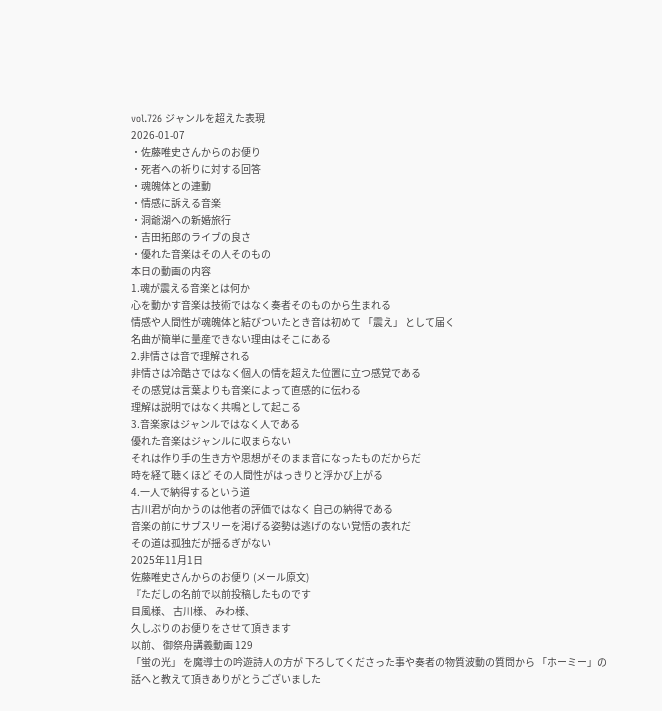vol.726 ジャンルを超えた表現
2026-01-07
・佐藤唯史さんからのお便り
・死者への祈りに対する回答
・魂魄体との連動
・情感に訴える音楽
・洞爺湖への新婚旅行
・吉田拓郎のライブの良さ
・優れた音楽はその人そのもの
本日の動画の内容
1.魂が震える音楽とは何か
心を動かす音楽は技術ではなく奏者そのものから生まれる
情感や人間性が魂魄体と結びついたとき音は初めて 「震え」 として届く
名曲が簡単に量産できない理由はそこにある
2.非情さは音で理解される
非情さは冷酷さではなく個人の情を超えた位置に立つ感覚である
その感覚は言葉よりも音楽によって直感的に伝わる
理解は説明ではなく共鳴として起こる
3.音楽家はジャンルではなく人である
優れた音楽はジャンルに収まらない
それは作り手の生き方や思想がそのまま音になったものだからだ
時を経て聴くほど その人間性がはっきりと浮かび上がる
4.一人で納得するという道
古川君が向かうのは他者の評価ではなく 自己の納得である
音楽の前にサブスリーを渇げる姿勢は逃げのない覚悟の表れだ
その道は孤独だが揺るぎがない
2025年11月1日
佐藤唯史さんからのお便り (メール原文)
『ただしの名前で以前投稿したものです
目風様、 古川様、 みわ様、
久しぶりのお便りをさせて頂きます
以前、 御祭舟講義動画 129
「蛍の光」 を魔導士の吟遊詩人の方が 下ろしてくださった事や奏者の物質波動の質問から 「ホーミー」の 話へと教えて頂きありがとうございました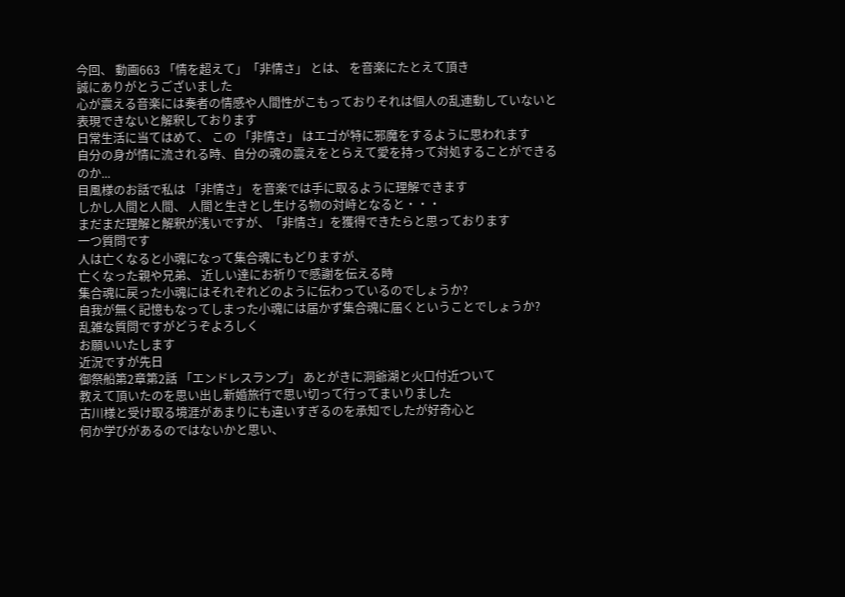今回、 動画663 「情を超えて」「非情さ」 とは、 を音楽にたとえて頂き
誠にありがとうございました
心が震える音楽には奏者の情感や人間性がこもっておりそれは個人の乱連動していないと表現できないと解釈しております
日常生活に当てはめて、 この 「非情さ」 はエゴが特に邪魔をするように思われます
自分の身が情に流される時、自分の魂の震えをとらえて愛を持って対処することができるのか...
目風様のお話で私は 「非情さ」 を音楽では手に取るように理解できます
しかし人間と人間、 人間と生きとし生ける物の対峙となると・・・
まだまだ理解と解釈が浅いですが、「非情さ」を獲得できたらと思っております
一つ質問です
人は亡くなると小魂になって集合魂にもどりますが、
亡くなった親や兄弟、 近しい達にお祈りで感謝を伝える時
集合魂に戻った小魂にはそれぞれどのように伝わっているのでしょうか?
自我が無く記憶もなってしまった小魂には届かず集合魂に届くということでしょうか?
乱雑な質問ですがどうぞよろしく
お願いいたします
近況ですが先日
御祭船第2章第2話 「エンドレスランプ」 あとがきに洞爺湖と火口付近ついて
教えて頂いたのを思い出し新婚旅行で思い切って行ってまいりました
古川様と受け取る境涯があまりにも違いすぎるのを承知でしたが好奇心と
何か学びがあるのではないかと思い、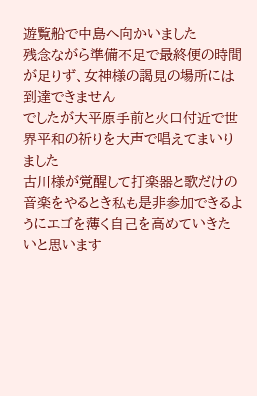遊覧船で中島へ向かいました
残念ながら準備不足で最終便の時間が足りず、女神様の謁見の場所には到達できません
でしたが大平原手前と火口付近で世界平和の祈りを大声で唱えてまいりました
古川様が覚醒して打楽器と歌だけの音楽をやるとき私も是非参加できるようにエゴを薄く自己を高めていきたいと思います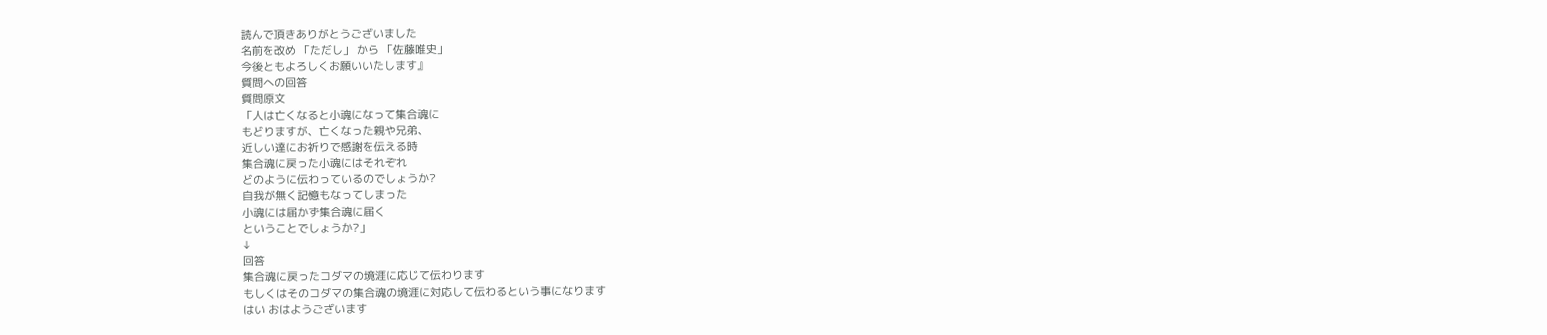読んで頂きありがとうございました
名前を改め 「ただし」 から 「佐藤唯史」
今後ともよろしくお願いいたします』
質問への回答
質問原文
「人は亡くなると小魂になって集合魂に
もどりますが、亡くなった親や兄弟、
近しい達にお祈りで感謝を伝える時
集合魂に戻った小魂にはそれぞれ
どのように伝わっているのでしょうか?
自我が無く記憶もなってしまった
小魂には届かず集合魂に届く
ということでしょうか?」
↓
回答
集合魂に戻ったコダマの境涯に応じて伝わります
もしくはそのコダマの集合魂の境涯に対応して伝わるという事になります
はい おはようございます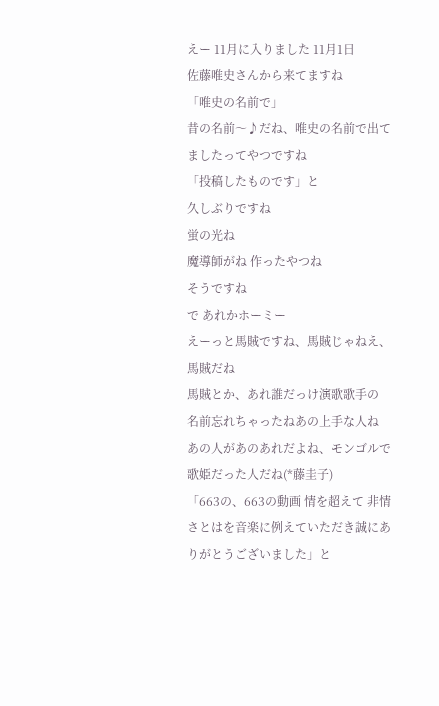えー 11月に入りました 11月1日
佐藤唯史さんから来てますね
「唯史の名前で」
昔の名前〜♪だね、唯史の名前で出てましたってやつですね
「投稿したものです」と
久しぶりですね
蛍の光ね
魔導師がね 作ったやつね
そうですね
で あれかホーミー
えーっと馬賊ですね、馬賊じゃねえ、馬賊だね
馬賊とか、あれ誰だっけ演歌歌手の
名前忘れちゃったねあの上手な人ね
あの人があのあれだよね、モンゴルで歌姫だった人だね(*藤圭子)
「663の、663の動画 情を超えて 非情さとはを音楽に例えていただき誠にありがとうございました」と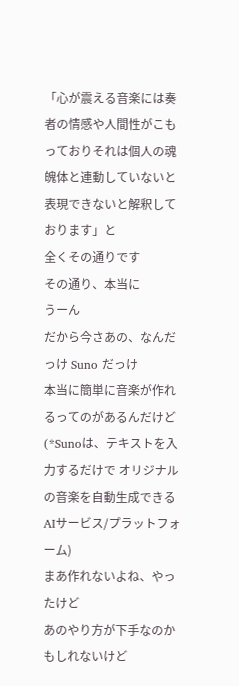「心が震える音楽には奏者の情感や人間性がこもっておりそれは個人の魂魄体と連動していないと表現できないと解釈しております」と
全くその通りです
その通り、本当に
うーん
だから今さあの、なんだっけ Suno だっけ
本当に簡単に音楽が作れるってのがあるんだけど
(*Sunoは、テキストを入力するだけで オリジナルの音楽を自動生成できるAIサービス/プラットフォーム)
まあ作れないよね、やったけど
あのやり方が下手なのかもしれないけど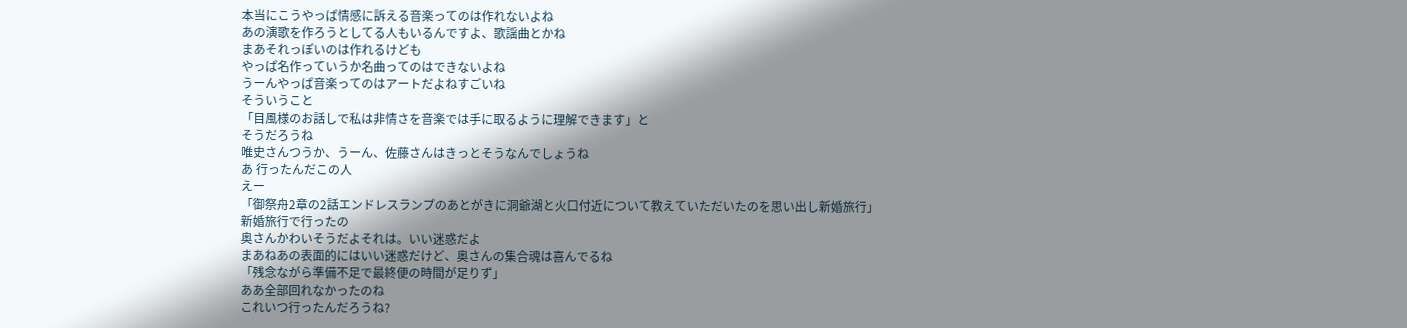本当にこうやっぱ情感に訴える音楽ってのは作れないよね
あの演歌を作ろうとしてる人もいるんですよ、歌謡曲とかね
まあそれっぽいのは作れるけども
やっぱ名作っていうか名曲ってのはできないよね
うーんやっぱ音楽ってのはアートだよねすごいね
そういうこと
「目風様のお話しで私は非情さを音楽では手に取るように理解できます」と
そうだろうね
唯史さんつうか、うーん、佐藤さんはきっとそうなんでしょうね
あ 行ったんだこの人
えー
「御祭舟2章の2話エンドレスランプのあとがきに洞爺湖と火口付近について教えていただいたのを思い出し新婚旅行」
新婚旅行で行ったの
奥さんかわいそうだよそれは。いい迷惑だよ
まあねあの表面的にはいい迷惑だけど、奥さんの集合魂は喜んでるね
「残念ながら準備不足で最終便の時間が足りず」
ああ全部回れなかったのね
これいつ行ったんだろうね?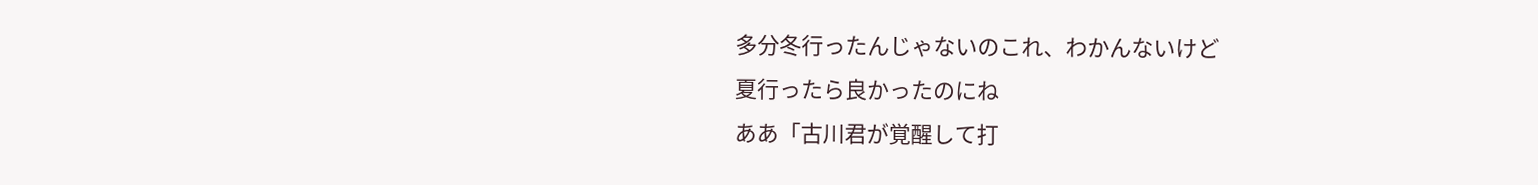多分冬行ったんじゃないのこれ、わかんないけど
夏行ったら良かったのにね
ああ「古川君が覚醒して打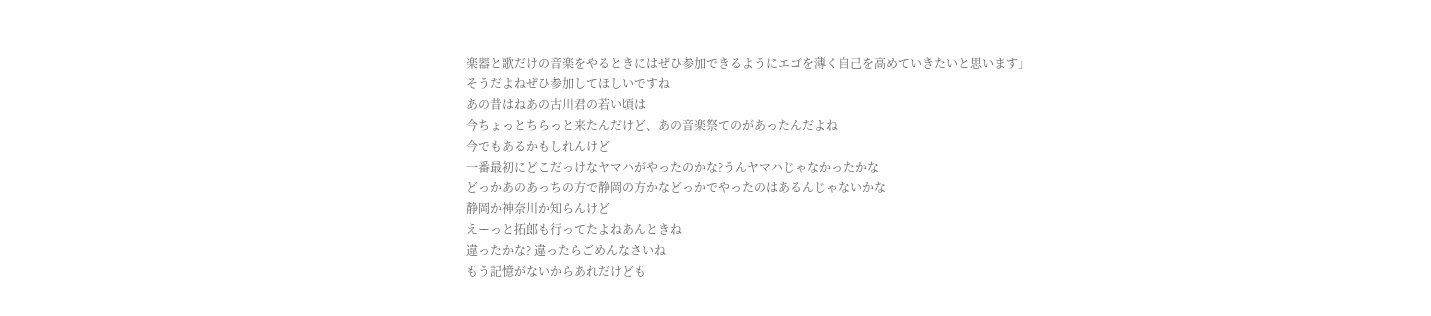楽器と歌だけの音楽をやるときにはぜひ参加できるようにエゴを薄く自己を高めていきたいと思います」
そうだよねぜひ参加してほしいですね
あの昔はねあの古川君の若い頃は
今ちょっとちらっと来たんだけど、あの音楽祭てのがあったんだよね
今でもあるかもしれんけど
一番最初にどこだっけなヤマハがやったのかな?うんヤマハじゃなかったかな
どっかあのあっちの方で静岡の方かなどっかでやったのはあるんじゃないかな
静岡か神奈川か知らんけど
えーっと拓郎も行ってたよねあんときね
違ったかな? 違ったらごめんなさいね
もう記憶がないからあれだけども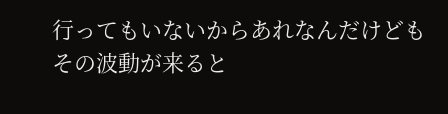行ってもいないからあれなんだけども
その波動が来ると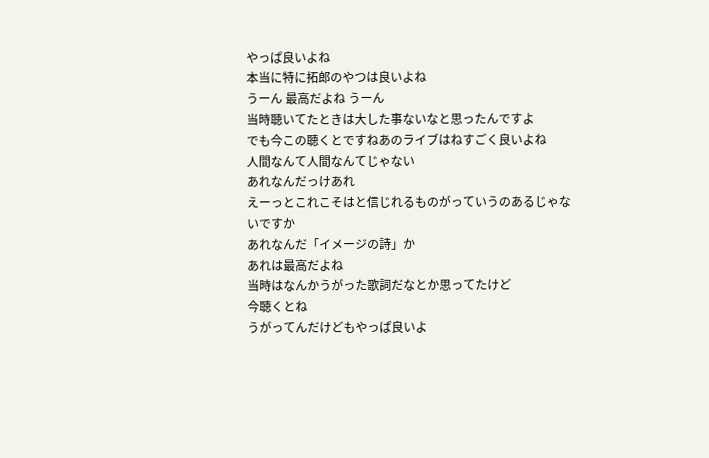やっぱ良いよね
本当に特に拓郎のやつは良いよね
うーん 最高だよね うーん
当時聴いてたときは大した事ないなと思ったんですよ
でも今この聴くとですねあのライブはねすごく良いよね
人間なんて人間なんてじゃない
あれなんだっけあれ
えーっとこれこそはと信じれるものがっていうのあるじゃないですか
あれなんだ「イメージの詩」か
あれは最高だよね
当時はなんかうがった歌詞だなとか思ってたけど
今聴くとね
うがってんだけどもやっぱ良いよ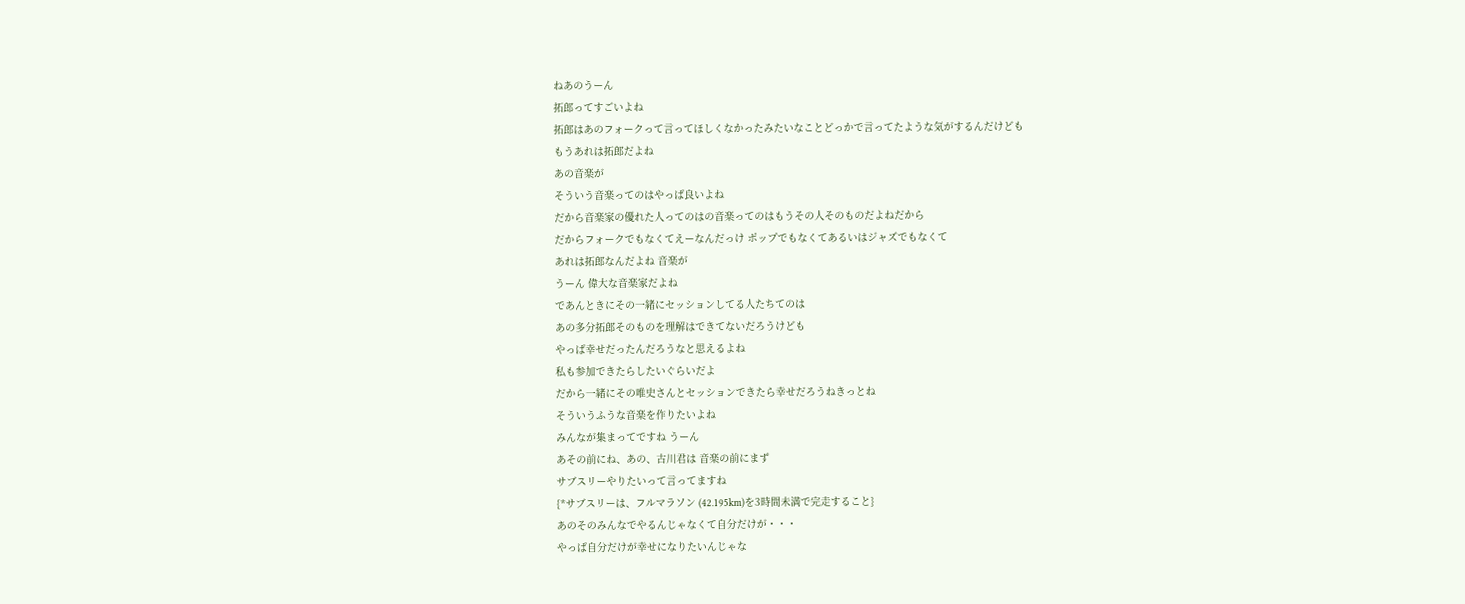ねあのうーん
拓郎ってすごいよね
拓郎はあのフォークって言ってほしくなかったみたいなことどっかで言ってたような気がするんだけども
もうあれは拓郎だよね
あの音楽が
そういう音楽ってのはやっぱ良いよね
だから音楽家の優れた人ってのはの音楽ってのはもうその人そのものだよねだから
だからフォークでもなくてえーなんだっけ ポップでもなくてあるいはジャズでもなくて
あれは拓郎なんだよね 音楽が
うーん 偉大な音楽家だよね
であんときにその一緒にセッションしてる人たちてのは
あの多分拓郎そのものを理解はできてないだろうけども
やっぱ幸せだったんだろうなと思えるよね
私も参加できたらしたいぐらいだよ
だから一緒にその唯史さんとセッションできたら幸せだろうねきっとね
そういうふうな音楽を作りたいよね
みんなが集まってですね うーん
あその前にね、あの、古川君は 音楽の前にまず
サブスリーやりたいって言ってますね
{*サブスリーは、フルマラソン (42.195km)を3時間未満で完走すること}
あのそのみんなでやるんじゃなくて自分だけが・・・
やっぱ自分だけが幸せになりたいんじゃな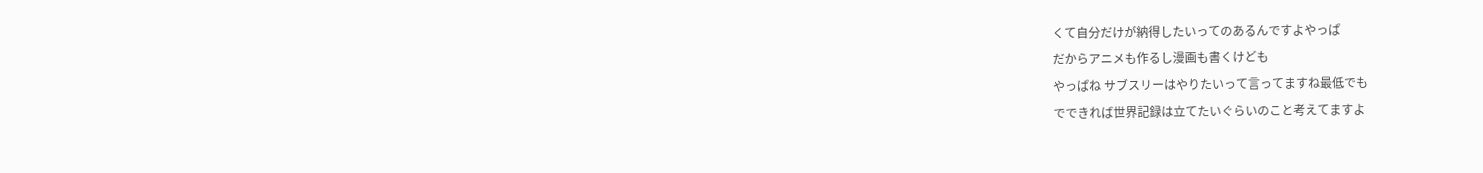くて自分だけが納得したいってのあるんですよやっぱ
だからアニメも作るし漫画も書くけども
やっぱね サブスリーはやりたいって言ってますね最低でも
でできれば世界記録は立てたいぐらいのこと考えてますよ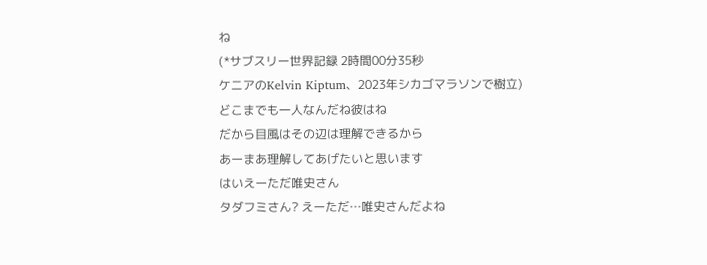ね
(*サブスリー世界記録 2時間00分35秒
ケニアのKelvin Kiptum、2023年シカゴマラソンで樹立)
どこまでも一人なんだね彼はね
だから目風はその辺は理解できるから
あーまあ理解してあげたいと思います
はいえーただ唯史さん
タダフミさん? えーただ…唯史さんだよね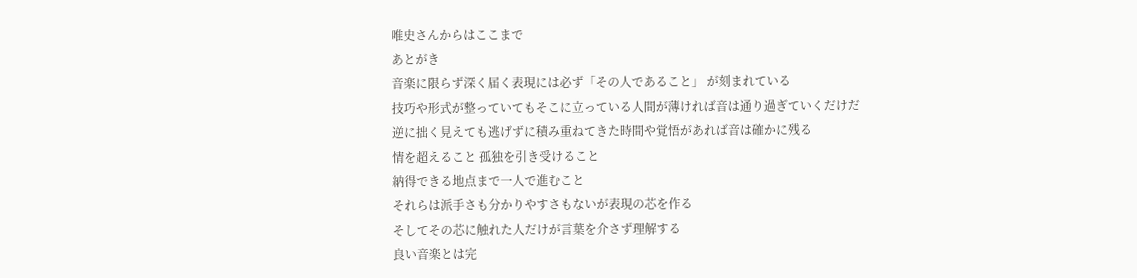唯史さんからはここまで
あとがき
音楽に限らず深く届く表現には必ず「その人であること」 が刻まれている
技巧や形式が整っていてもそこに立っている人間が薄ければ音は通り過ぎていくだけだ
逆に拙く見えても逃げずに積み重ねてきた時間や覚悟があれば音は確かに残る
情を超えること 孤独を引き受けること
納得できる地点まで一人で進むこと
それらは派手さも分かりやすさもないが表現の芯を作る
そしてその芯に触れた人だけが言葉を介さず理解する
良い音楽とは完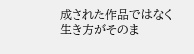成された作品ではなく
生き方がそのま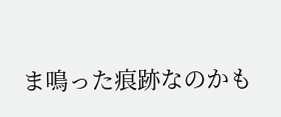ま鳴った痕跡なのかも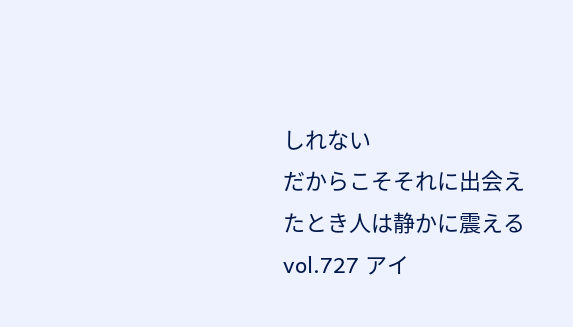しれない
だからこそそれに出会えたとき人は静かに震える
vol.727 アイ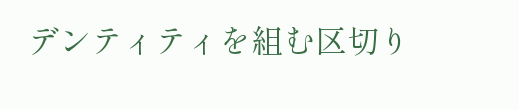デンティティを組む区切り